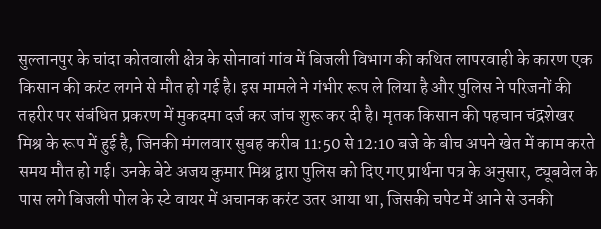सुल्तानपुर के चांदा कोतवाली क्षेत्र के सोनावां गांव में बिजली विभाग की कथित लापरवाही के कारण एक किसान की करंट लगने से मौत हो गई है। इस मामले ने गंभीर रूप ले लिया है और पुलिस ने परिजनों की तहरीर पर संबंधित प्रकरण में मुकदमा दर्ज कर जांच शुरू कर दी है। मृतक किसान की पहचान चंद्रशेखर मिश्र के रूप में हुई है, जिनकी मंगलवार सुबह करीब 11:50 से 12:10 बजे के बीच अपने खेत में काम करते समय मौत हो गई। उनके बेटे अजय कुमार मिश्र द्वारा पुलिस को दिए गए प्रार्थना पत्र के अनुसार, ट्यूबवेल के पास लगे बिजली पोल के स्टे वायर में अचानक करंट उतर आया था, जिसकी चपेट में आने से उनकी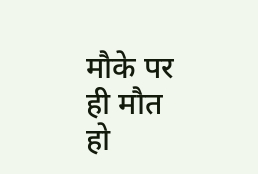मौके पर ही मौत हो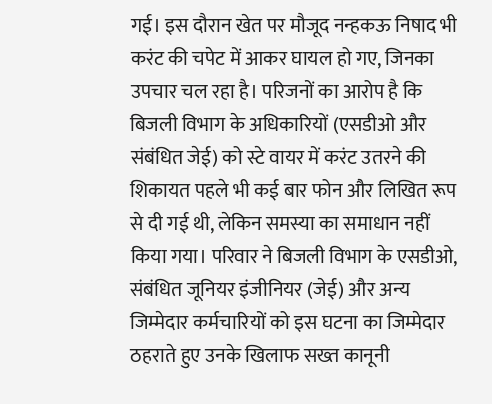गई। इस दौरान खेत पर मौजूद नन्हकऊ निषाद भी करंट की चपेट में आकर घायल हो गए, जिनका उपचार चल रहा है। परिजनों का आरोप है कि बिजली विभाग के अधिकारियों (एसडीओ और संबंधित जेई) को स्टे वायर में करंट उतरने की शिकायत पहले भी कई बार फोन और लिखित रूप से दी गई थी, लेकिन समस्या का समाधान नहीं किया गया। परिवार ने बिजली विभाग के एसडीओ, संबंधित जूनियर इंजीनियर (जेई) और अन्य जिम्मेदार कर्मचारियों को इस घटना का जिम्मेदार ठहराते हुए उनके खिलाफ सख्त कानूनी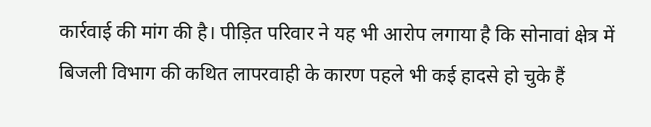कार्रवाई की मांग की है। पीड़ित परिवार ने यह भी आरोप लगाया है कि सोनावां क्षेत्र में बिजली विभाग की कथित लापरवाही के कारण पहले भी कई हादसे हो चुके हैं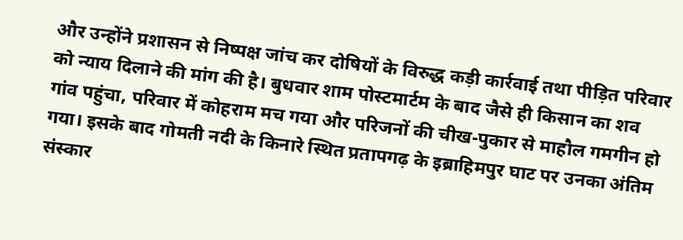और उन्होंने प्रशासन से निष्पक्ष जांच कर दोषियों के विरुद्ध कड़ी कार्रवाई तथा पीड़ित परिवार को न्याय दिलाने की मांग की है। बुधवार शाम पोस्टमार्टम के बाद जैसे ही किसान का शव गांव पहुंचा, परिवार में कोहराम मच गया और परिजनों की चीख-पुकार से माहौल गमगीन हो गया। इसके बाद गोमती नदी के किनारे स्थित प्रतापगढ़ के इब्राहिमपुर घाट पर उनका अंतिम संस्कार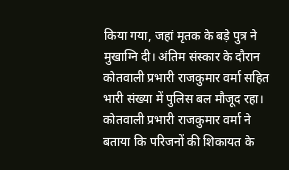किया गया, जहां मृतक के बड़े पुत्र ने मुखाग्नि दी। अंतिम संस्कार के दौरान कोतवाली प्रभारी राजकुमार वर्मा सहित भारी संख्या में पुलिस बल मौजूद रहा। कोतवाली प्रभारी राजकुमार वर्मा ने बताया कि परिजनों की शिकायत के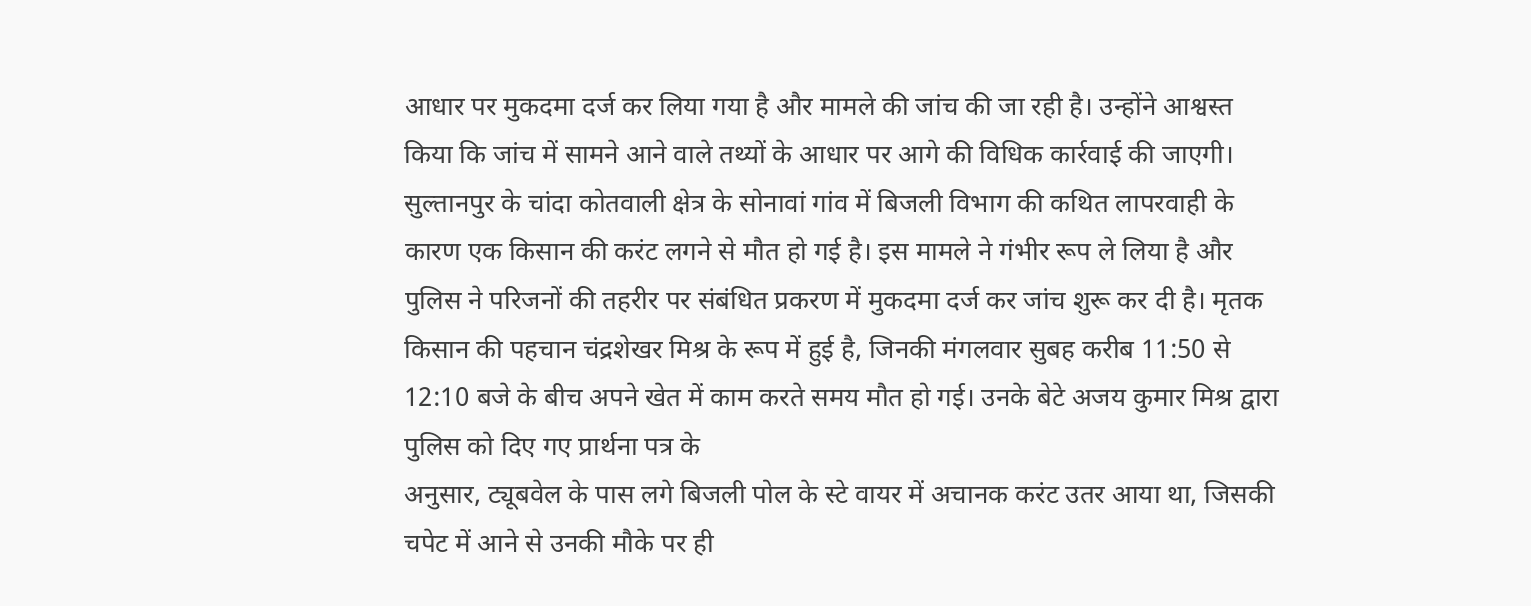आधार पर मुकदमा दर्ज कर लिया गया है और मामले की जांच की जा रही है। उन्होंने आश्वस्त किया कि जांच में सामने आने वाले तथ्यों के आधार पर आगे की विधिक कार्रवाई की जाएगी।
सुल्तानपुर के चांदा कोतवाली क्षेत्र के सोनावां गांव में बिजली विभाग की कथित लापरवाही के कारण एक किसान की करंट लगने से मौत हो गई है। इस मामले ने गंभीर रूप ले लिया है और पुलिस ने परिजनों की तहरीर पर संबंधित प्रकरण में मुकदमा दर्ज कर जांच शुरू कर दी है। मृतक किसान की पहचान चंद्रशेखर मिश्र के रूप में हुई है, जिनकी मंगलवार सुबह करीब 11:50 से 12:10 बजे के बीच अपने खेत में काम करते समय मौत हो गई। उनके बेटे अजय कुमार मिश्र द्वारा पुलिस को दिए गए प्रार्थना पत्र के
अनुसार, ट्यूबवेल के पास लगे बिजली पोल के स्टे वायर में अचानक करंट उतर आया था, जिसकी चपेट में आने से उनकी मौके पर ही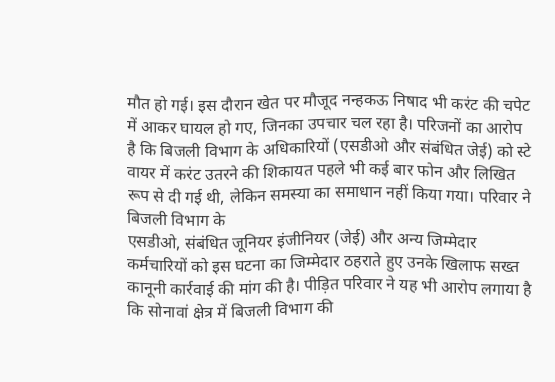मौत हो गई। इस दौरान खेत पर मौजूद नन्हकऊ निषाद भी करंट की चपेट में आकर घायल हो गए, जिनका उपचार चल रहा है। परिजनों का आरोप है कि बिजली विभाग के अधिकारियों (एसडीओ और संबंधित जेई) को स्टे वायर में करंट उतरने की शिकायत पहले भी कई बार फोन और लिखित रूप से दी गई थी, लेकिन समस्या का समाधान नहीं किया गया। परिवार ने बिजली विभाग के
एसडीओ, संबंधित जूनियर इंजीनियर (जेई) और अन्य जिम्मेदार कर्मचारियों को इस घटना का जिम्मेदार ठहराते हुए उनके खिलाफ सख्त कानूनी कार्रवाई की मांग की है। पीड़ित परिवार ने यह भी आरोप लगाया है कि सोनावां क्षेत्र में बिजली विभाग की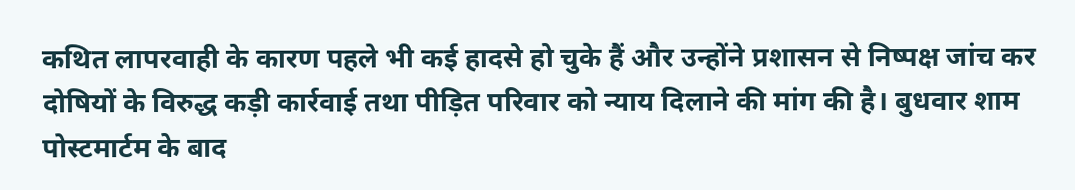कथित लापरवाही के कारण पहले भी कई हादसे हो चुके हैं और उन्होंने प्रशासन से निष्पक्ष जांच कर दोषियों के विरुद्ध कड़ी कार्रवाई तथा पीड़ित परिवार को न्याय दिलाने की मांग की है। बुधवार शाम पोस्टमार्टम के बाद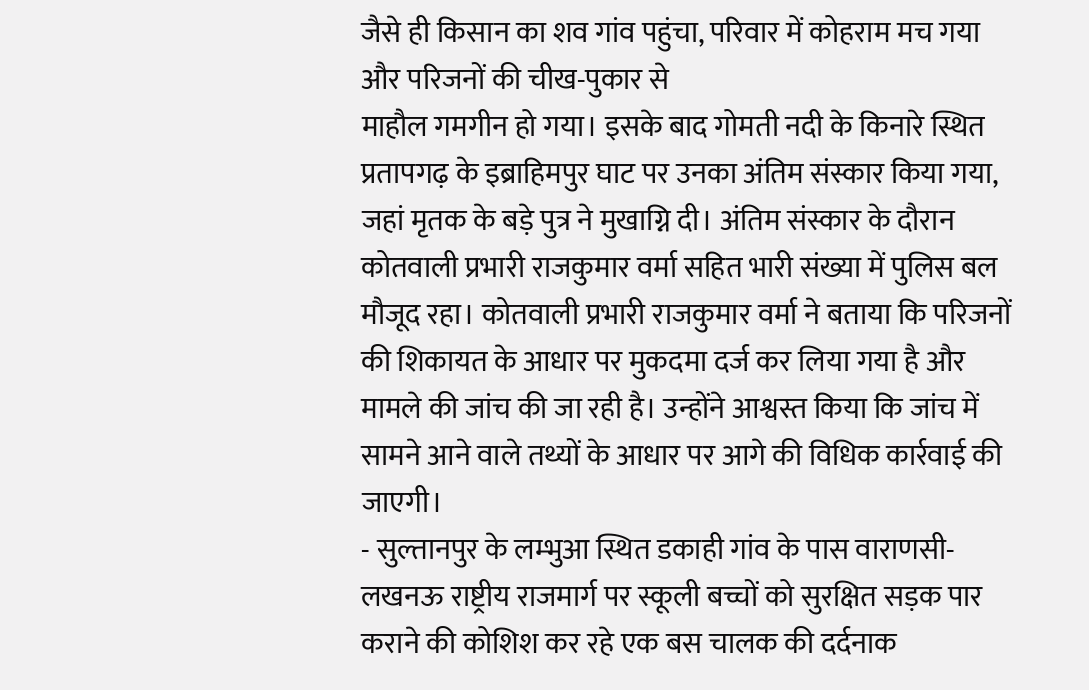जैसे ही किसान का शव गांव पहुंचा, परिवार में कोहराम मच गया और परिजनों की चीख-पुकार से
माहौल गमगीन हो गया। इसके बाद गोमती नदी के किनारे स्थित प्रतापगढ़ के इब्राहिमपुर घाट पर उनका अंतिम संस्कार किया गया, जहां मृतक के बड़े पुत्र ने मुखाग्नि दी। अंतिम संस्कार के दौरान कोतवाली प्रभारी राजकुमार वर्मा सहित भारी संख्या में पुलिस बल मौजूद रहा। कोतवाली प्रभारी राजकुमार वर्मा ने बताया कि परिजनों की शिकायत के आधार पर मुकदमा दर्ज कर लिया गया है और मामले की जांच की जा रही है। उन्होंने आश्वस्त किया कि जांच में सामने आने वाले तथ्यों के आधार पर आगे की विधिक कार्रवाई की जाएगी।
- सुल्तानपुर के लम्भुआ स्थित डकाही गांव के पास वाराणसी-लखनऊ राष्ट्रीय राजमार्ग पर स्कूली बच्चों को सुरक्षित सड़क पार कराने की कोशिश कर रहे एक बस चालक की दर्दनाक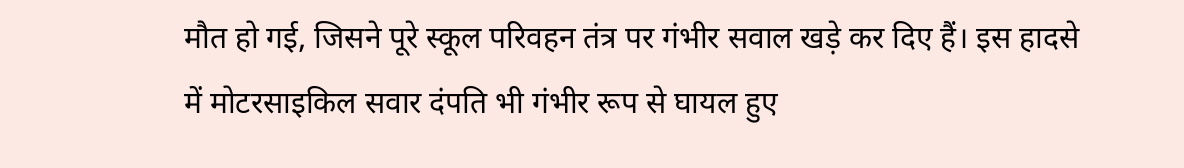मौत हो गई, जिसने पूरे स्कूल परिवहन तंत्र पर गंभीर सवाल खड़े कर दिए हैं। इस हादसे में मोटरसाइकिल सवार दंपति भी गंभीर रूप से घायल हुए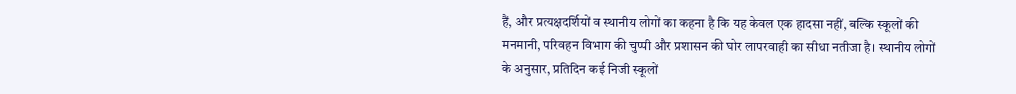हैं, और प्रत्यक्षदर्शियों व स्थानीय लोगों का कहना है कि यह केवल एक हादसा नहीं, बल्कि स्कूलों की मनमानी, परिवहन विभाग की चुप्पी और प्रशासन की घोर लापरवाही का सीधा नतीजा है। स्थानीय लोगों के अनुसार, प्रतिदिन कई निजी स्कूलों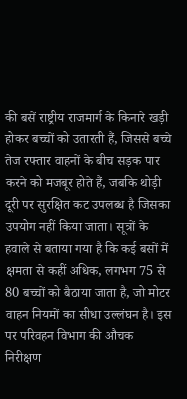की बसें राष्ट्रीय राजमार्ग के किनारे खड़ी होकर बच्चों को उतारती हैं, जिससे बच्चे तेज रफ्तार वाहनों के बीच सड़क पार करने को मजबूर होते हैं, जबकि थोड़ी दूरी पर सुरक्षित कट उपलब्ध है जिसका उपयोग नहीं किया जाता। सूत्रों के हवाले से बताया गया है कि कई बसों में क्षमता से कहीं अधिक, लगभग 75 से 80 बच्चों को बैठाया जाता है, जो मोटर वाहन नियमों का सीधा उल्लंघन है। इस पर परिवहन विभाग की औचक निरीक्षण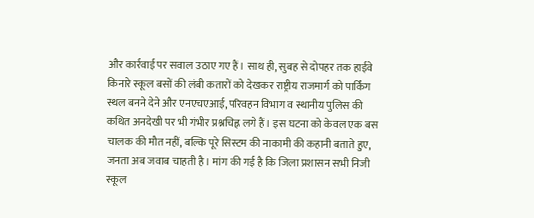और कार्रवाई पर सवाल उठाए गए हैं। साथ ही, सुबह से दोपहर तक हाईवे किनारे स्कूल बसों की लंबी कतारों को देखकर राष्ट्रीय राजमार्ग को पार्किंग स्थल बनने देने और एनएचएआई, परिवहन विभाग व स्थानीय पुलिस की कथित अनदेखी पर भी गंभीर प्रश्नचिह्न लगे हैं। इस घटना को केवल एक बस चालक की मौत नहीं, बल्कि पूरे सिस्टम की नाकामी की कहानी बताते हुए, जनता अब जवाब चाहती है। मांग की गई है कि जिला प्रशासन सभी निजी स्कूल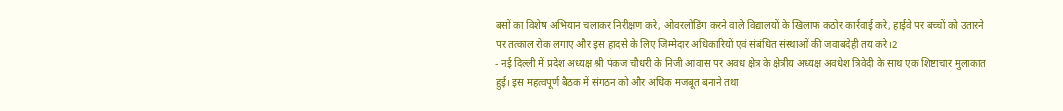बसों का विशेष अभियान चलाकर निरीक्षण करे, ओवरलोडिंग करने वाले विद्यालयों के खिलाफ कठोर कार्रवाई करे, हाईवे पर बच्चों को उतारने पर तत्काल रोक लगाए और इस हादसे के लिए जिम्मेदार अधिकारियों एवं संबंधित संस्थाओं की जवाबदेही तय करे।2
- नई दिल्ली में प्रदेश अध्यक्ष श्री पंकज चौधरी के निजी आवास पर अवध क्षेत्र के क्षेत्रीय अध्यक्ष अवधेश त्रिवेदी के साथ एक शिष्टाचार मुलाकात हुई। इस महत्वपूर्ण बैठक में संगठन को और अधिक मजबूत बनाने तथा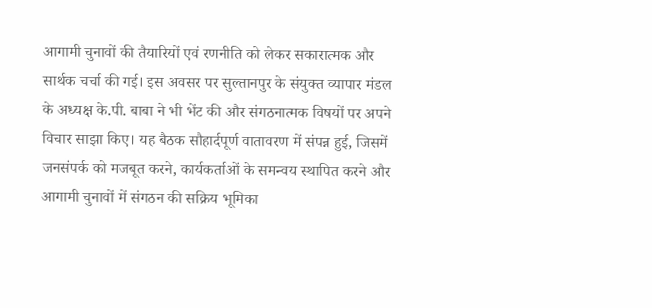आगामी चुनावों की तैयारियों एवं रणनीति को लेकर सकारात्मक और सार्थक चर्चा की गई। इस अवसर पर सुल्तानपुर के संयुक्त व्यापार मंडल के अध्यक्ष के.पी. बाबा ने भी भेंट की और संगठनात्मक विषयों पर अपने विचार साझा किए। यह बैठक सौहार्दपूर्ण वातावरण में संपन्न हुई, जिसमें जनसंपर्क को मजबूत करने, कार्यकर्ताओं के समन्वय स्थापित करने और आगामी चुनावों में संगठन की सक्रिय भूमिका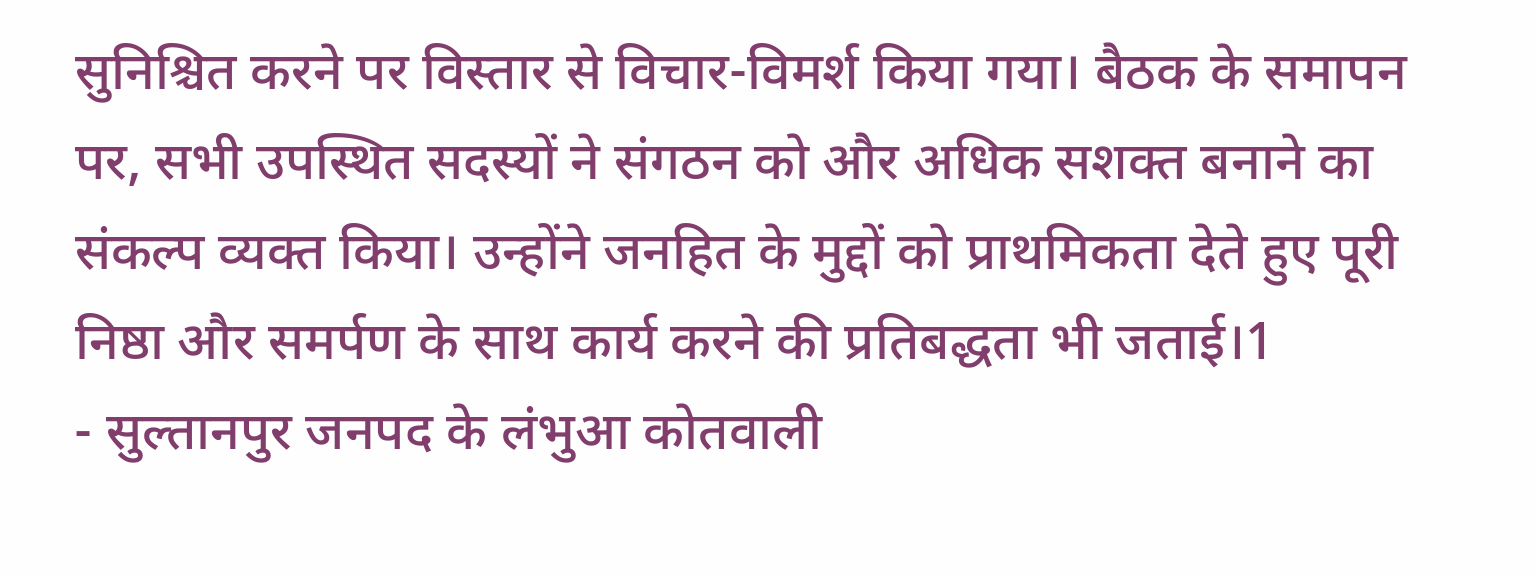सुनिश्चित करने पर विस्तार से विचार-विमर्श किया गया। बैठक के समापन पर, सभी उपस्थित सदस्यों ने संगठन को और अधिक सशक्त बनाने का संकल्प व्यक्त किया। उन्होंने जनहित के मुद्दों को प्राथमिकता देते हुए पूरी निष्ठा और समर्पण के साथ कार्य करने की प्रतिबद्धता भी जताई।1
- सुल्तानपुर जनपद के लंभुआ कोतवाली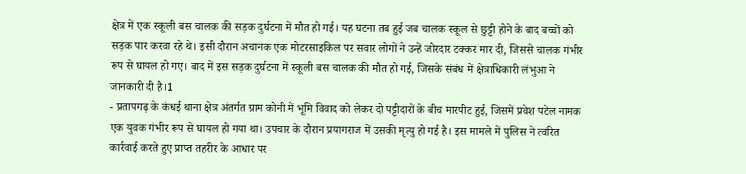क्षेत्र में एक स्कूली बस चालक की सड़क दुर्घटना में मौत हो गई। यह घटना तब हुई जब चालक स्कूल से छुट्टी होने के बाद बच्चों को सड़क पार करवा रहे थे। इसी दौरान अचानक एक मोटरसाइकिल पर सवार लोगों ने उन्हें जोरदार टक्कर मार दी, जिससे चालक गंभीर रूप से घायल हो गए। बाद में इस सड़क दुर्घटना में स्कूली बस चालक की मौत हो गई, जिसके संबंध में क्षेत्राधिकारी लंभुआ ने जानकारी दी है।1
- प्रतापगढ़ के कंधई थाना क्षेत्र अंतर्गत ग्राम कोनी में भूमि विवाद को लेकर दो पट्टीदारों के बीच मारपीट हुई, जिसमें प्रवेश पटेल नामक एक युवक गंभीर रूप से घायल हो गया था। उपचार के दौरान प्रयागराज में उसकी मृत्यु हो गई है। इस मामले में पुलिस ने त्वरित कार्रवाई करते हुए प्राप्त तहरीर के आधार पर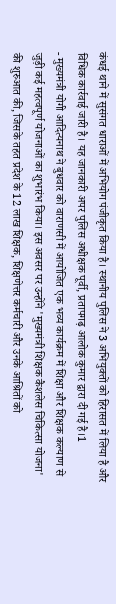कंधई थाने में सुसंगत धाराओं में अभियोग पंजीकृत किया है। स्थानीय पुलिस ने 3 अभियुक्तों को हिरासत में लिया है और विधिक कार्रवाई जारी है। यह जानकारी अपर पुलिस अधीक्षक पूर्वी, प्रतापगढ़ आलोक कुमार द्वारा दी गई है।1
- मुख्यमंत्री योगी आदित्यनाथ ने बुधवार को वाराणसी में आयोजित एक भव्य कार्यक्रम में शिक्षा और शिक्षक कल्याण से जुड़ी कई महत्वपूर्ण योजनाओं का शुभारंभ किया। इस अवसर पर उन्होंने 'मुख्यमंत्री शिक्षक कैशलेस चिकित्सा योजना' की शुरुआत की, जिसके तहत प्रदेश के 12 लाख शिक्षक, शिक्षणेत्तर कर्मचारी और उनके आश्रितों को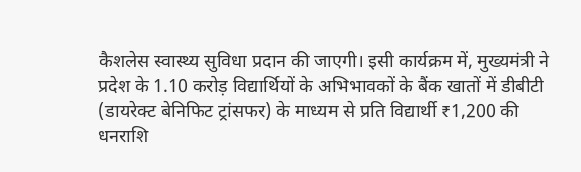कैशलेस स्वास्थ्य सुविधा प्रदान की जाएगी। इसी कार्यक्रम में, मुख्यमंत्री ने प्रदेश के 1.10 करोड़ विद्यार्थियों के अभिभावकों के बैंक खातों में डीबीटी (डायरेक्ट बेनिफिट ट्रांसफर) के माध्यम से प्रति विद्यार्थी ₹1,200 की धनराशि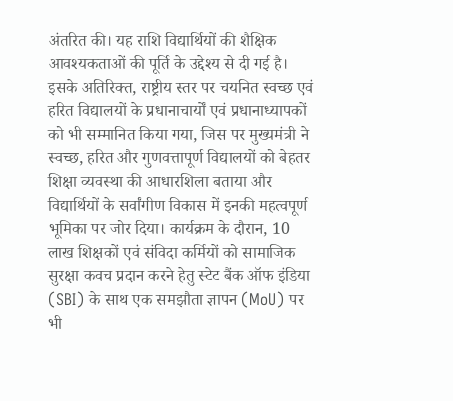अंतरित की। यह राशि विद्यार्थियों की शैक्षिक आवश्यकताओं की पूर्ति के उद्देश्य से दी गई है। इसके अतिरिक्त, राष्ट्रीय स्तर पर चयनित स्वच्छ एवं हरित विद्यालयों के प्रधानाचार्यों एवं प्रधानाध्यापकों को भी सम्मानित किया गया, जिस पर मुख्यमंत्री ने स्वच्छ, हरित और गुणवत्तापूर्ण विद्यालयों को बेहतर शिक्षा व्यवस्था की आधारशिला बताया और विद्यार्थियों के सर्वांगीण विकास में इनकी महत्वपूर्ण भूमिका पर जोर दिया। कार्यक्रम के दौरान, 10 लाख शिक्षकों एवं संविदा कर्मियों को सामाजिक सुरक्षा कवच प्रदान करने हेतु स्टेट बैंक ऑफ इंडिया (SBI) के साथ एक समझौता ज्ञापन (MoU) पर भी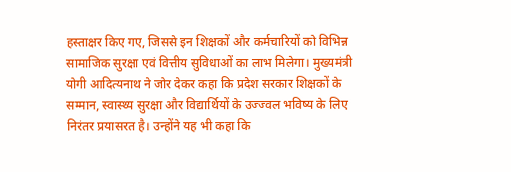हस्ताक्षर किए गए, जिससे इन शिक्षकों और कर्मचारियों को विभिन्न सामाजिक सुरक्षा एवं वित्तीय सुविधाओं का लाभ मिलेगा। मुख्यमंत्री योगी आदित्यनाथ ने जोर देकर कहा कि प्रदेश सरकार शिक्षकों के सम्मान, स्वास्थ्य सुरक्षा और विद्यार्थियों के उज्ज्वल भविष्य के लिए निरंतर प्रयासरत है। उन्होंने यह भी कहा कि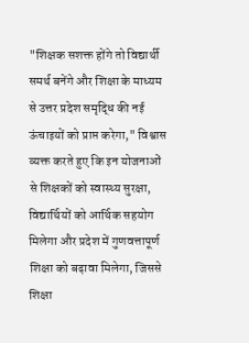"शिक्षक सशक्त होंगे तो विद्यार्थी समर्थ बनेंगे और शिक्षा के माध्यम से उत्तर प्रदेश समृद्धि की नई ऊंचाइयों को प्राप्त करेगा," विश्वास व्यक्त करते हुए कि इन योजनाओं से शिक्षकों को स्वास्थ्य सुरक्षा, विद्यार्थियों को आर्थिक सहयोग मिलेगा और प्रदेश में गुणवत्तापूर्ण शिक्षा को बढ़ावा मिलेगा, जिससे शिक्षा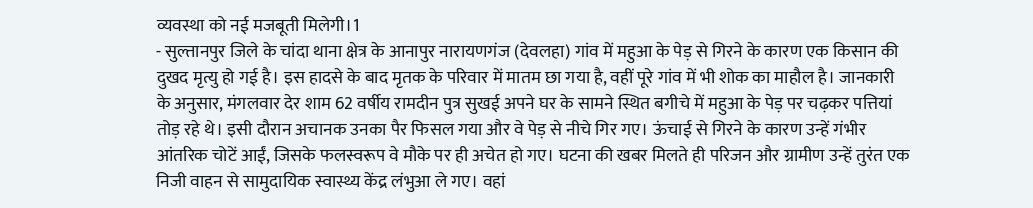व्यवस्था को नई मजबूती मिलेगी।1
- सुल्तानपुर जिले के चांदा थाना क्षेत्र के आनापुर नारायणगंज (देवलहा) गांव में महुआ के पेड़ से गिरने के कारण एक किसान की दुखद मृत्यु हो गई है। इस हादसे के बाद मृतक के परिवार में मातम छा गया है, वहीं पूरे गांव में भी शोक का माहौल है। जानकारी के अनुसार, मंगलवार देर शाम 62 वर्षीय रामदीन पुत्र सुखई अपने घर के सामने स्थित बगीचे में महुआ के पेड़ पर चढ़कर पत्तियां तोड़ रहे थे। इसी दौरान अचानक उनका पैर फिसल गया और वे पेड़ से नीचे गिर गए। ऊंचाई से गिरने के कारण उन्हें गंभीर आंतरिक चोटें आईं, जिसके फलस्वरूप वे मौके पर ही अचेत हो गए। घटना की खबर मिलते ही परिजन और ग्रामीण उन्हें तुरंत एक निजी वाहन से सामुदायिक स्वास्थ्य केंद्र लंभुआ ले गए। वहां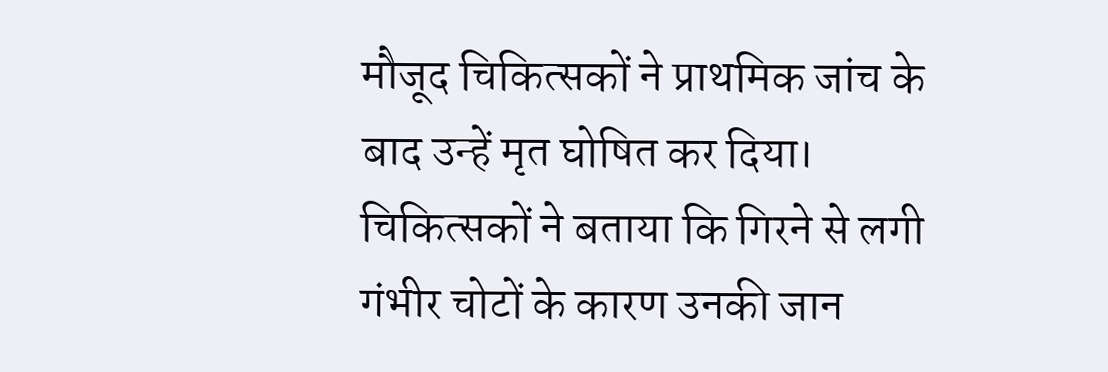मौजूद चिकित्सकों ने प्राथमिक जांच के बाद उन्हें मृत घोषित कर दिया। चिकित्सकों ने बताया कि गिरने से लगी गंभीर चोटों के कारण उनकी जान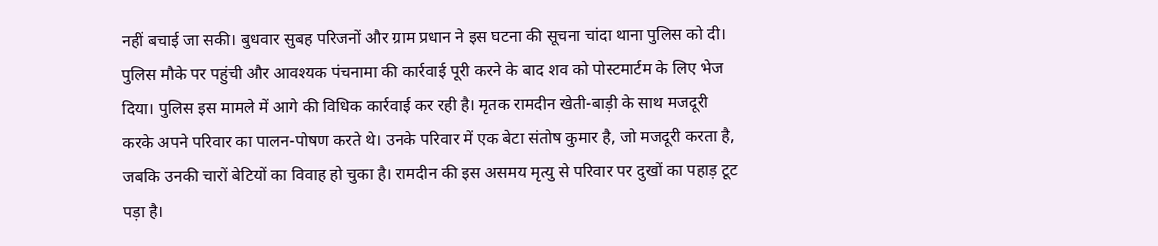नहीं बचाई जा सकी। बुधवार सुबह परिजनों और ग्राम प्रधान ने इस घटना की सूचना चांदा थाना पुलिस को दी। पुलिस मौके पर पहुंची और आवश्यक पंचनामा की कार्रवाई पूरी करने के बाद शव को पोस्टमार्टम के लिए भेज दिया। पुलिस इस मामले में आगे की विधिक कार्रवाई कर रही है। मृतक रामदीन खेती-बाड़ी के साथ मजदूरी करके अपने परिवार का पालन-पोषण करते थे। उनके परिवार में एक बेटा संतोष कुमार है, जो मजदूरी करता है, जबकि उनकी चारों बेटियों का विवाह हो चुका है। रामदीन की इस असमय मृत्यु से परिवार पर दुखों का पहाड़ टूट पड़ा है।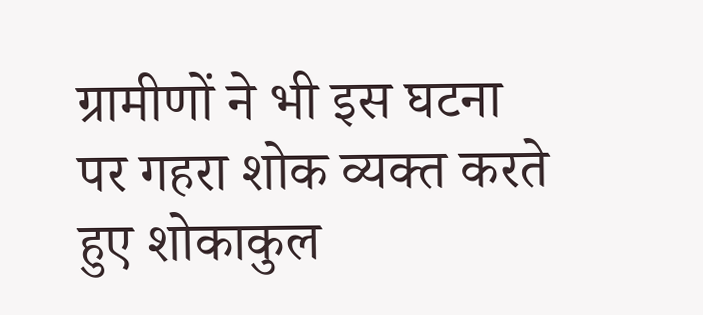ग्रामीणों ने भी इस घटना पर गहरा शोक व्यक्त करते हुए शोकाकुल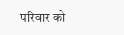परिवार को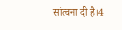सांत्वना दी है।4